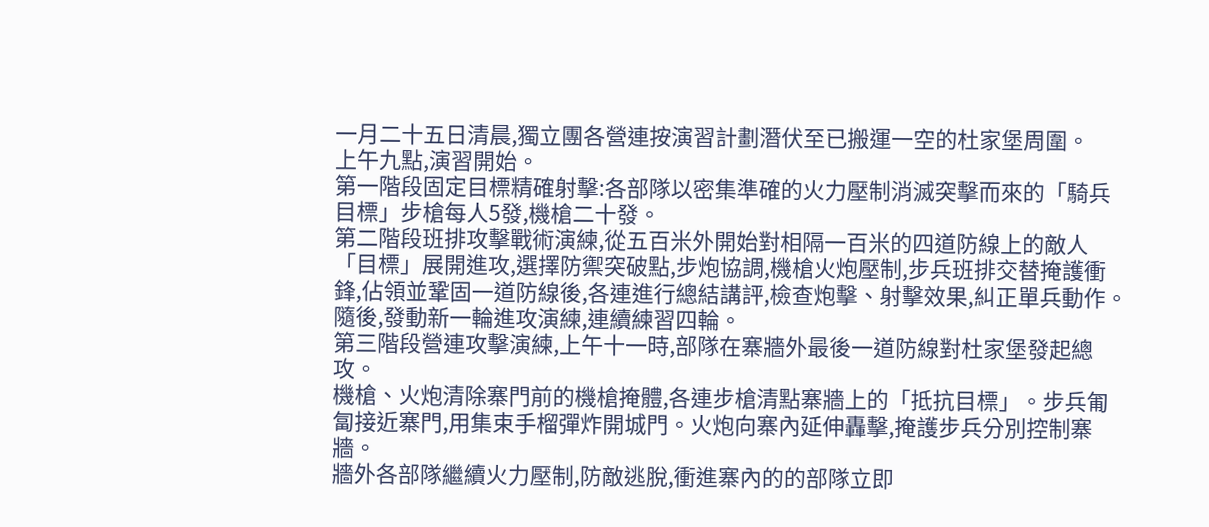一月二十五日清晨,獨立團各營連按演習計劃潛伏至已搬運一空的杜家堡周圍。
上午九點,演習開始。
第一階段固定目標精確射擊:各部隊以密集準確的火力壓制消滅突擊而來的「騎兵目標」步槍每人5發,機槍二十發。
第二階段班排攻擊戰術演練,從五百米外開始對相隔一百米的四道防線上的敵人「目標」展開進攻,選擇防禦突破點,步炮協調,機槍火炮壓制,步兵班排交替掩護衝鋒,佔領並鞏固一道防線後,各連進行總結講評,檢查炮擊、射擊效果,糾正單兵動作。
隨後,發動新一輪進攻演練,連續練習四輪。
第三階段營連攻擊演練,上午十一時,部隊在寨牆外最後一道防線對杜家堡發起總攻。
機槍、火炮清除寨門前的機槍掩體,各連步槍清點寨牆上的「抵抗目標」。步兵匍匐接近寨門,用集束手榴彈炸開城門。火炮向寨內延伸轟擊,掩護步兵分別控制寨牆。
牆外各部隊繼續火力壓制,防敵逃脫,衝進寨內的的部隊立即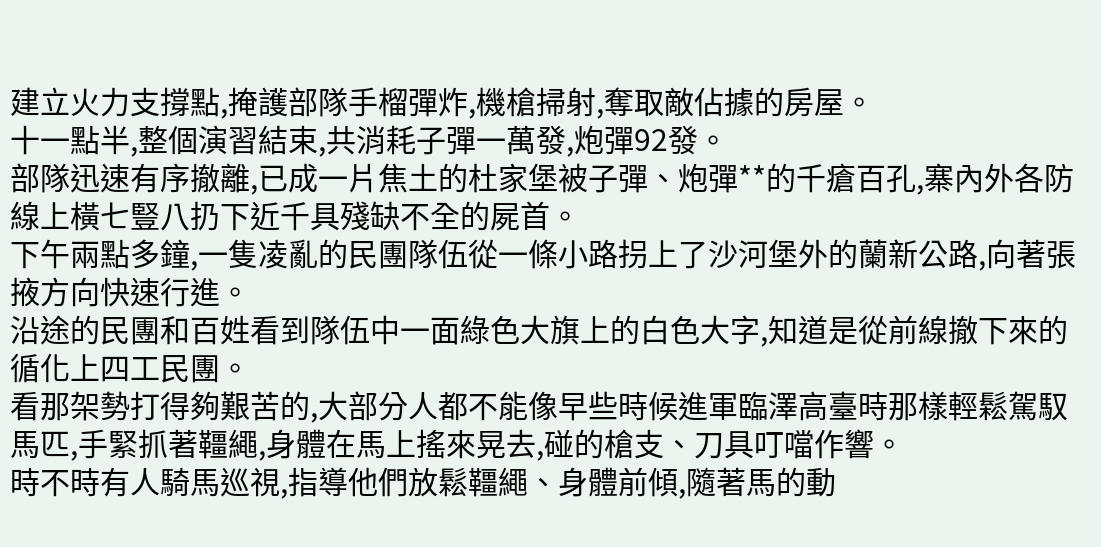建立火力支撐點,掩護部隊手榴彈炸,機槍掃射,奪取敵佔據的房屋。
十一點半,整個演習結束,共消耗子彈一萬發,炮彈92發。
部隊迅速有序撤離,已成一片焦土的杜家堡被子彈、炮彈**的千瘡百孔,寨內外各防線上橫七豎八扔下近千具殘缺不全的屍首。
下午兩點多鐘,一隻凌亂的民團隊伍從一條小路拐上了沙河堡外的蘭新公路,向著張掖方向快速行進。
沿途的民團和百姓看到隊伍中一面綠色大旗上的白色大字,知道是從前線撤下來的循化上四工民團。
看那架勢打得夠艱苦的,大部分人都不能像早些時候進軍臨澤高臺時那樣輕鬆駕馭馬匹,手緊抓著韁繩,身體在馬上搖來晃去,碰的槍支、刀具叮噹作響。
時不時有人騎馬巡視,指導他們放鬆韁繩、身體前傾,隨著馬的動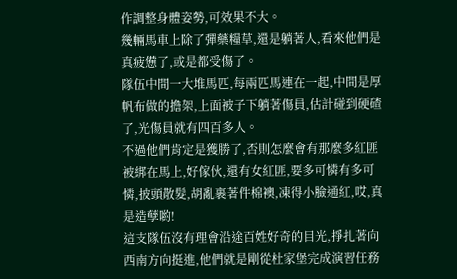作調整身體姿勢,可效果不大。
幾輛馬車上除了彈藥糧草,還是躺著人,看來他們是真疲憊了,或是都受傷了。
隊伍中間一大堆馬匹,每兩匹馬連在一起,中間是厚帆布做的擔架,上面被子下躺著傷員,估計碰到硬碴了,光傷員就有四百多人。
不過他們肯定是獲勝了,否則怎麼會有那麼多紅匪被綁在馬上,好傢伙,還有女紅匪,要多可憐有多可憐,披頭散髮,胡亂裹著件棉襖,凍得小臉通紅,哎,真是造孽喲!
這支隊伍沒有理會沿途百姓好奇的目光,掙扎著向西南方向挺進,他們就是剛從杜家堡完成演習任務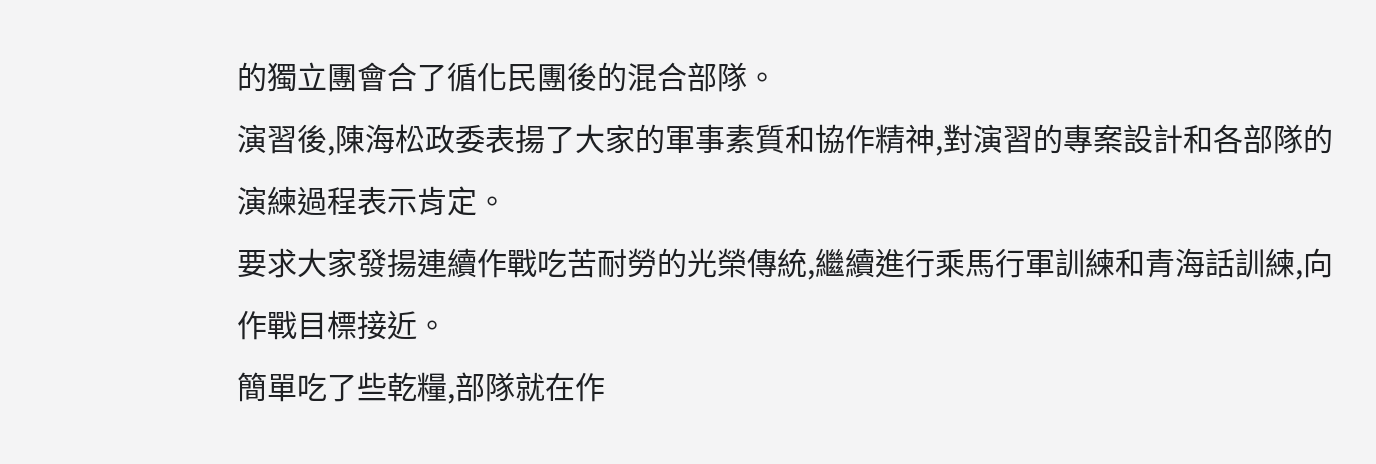的獨立團會合了循化民團後的混合部隊。
演習後,陳海松政委表揚了大家的軍事素質和協作精神,對演習的專案設計和各部隊的演練過程表示肯定。
要求大家發揚連續作戰吃苦耐勞的光榮傳統,繼續進行乘馬行軍訓練和青海話訓練,向作戰目標接近。
簡單吃了些乾糧,部隊就在作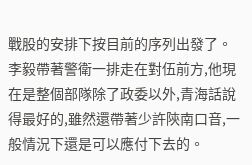戰股的安排下按目前的序列出發了。
李毅帶著警衛一排走在對伍前方,他現在是整個部隊除了政委以外,青海話說得最好的,雖然還帶著少許陝南口音,一般情況下還是可以應付下去的。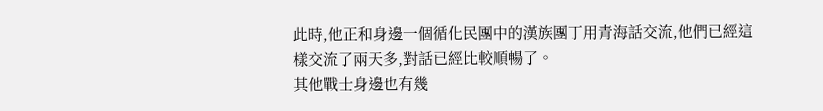此時,他正和身邊一個循化民團中的漢族團丁用青海話交流,他們已經這樣交流了兩天多,對話已經比較順暢了。
其他戰士身邊也有幾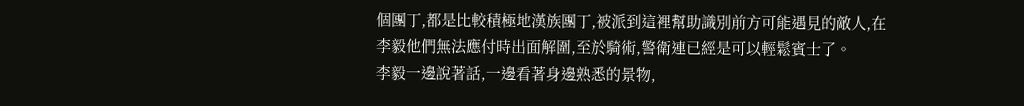個團丁,都是比較積極地漢族團丁,被派到這裡幫助識別前方可能遇見的敵人,在李毅他們無法應付時出面解圍,至於騎術,警衛連已經是可以輕鬆賓士了。
李毅一邊說著話,一邊看著身邊熟悉的景物,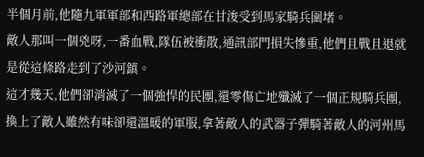半個月前,他隨九軍軍部和西路軍總部在甘浚受到馬家騎兵圍堵。
敵人那叫一個兇呀,一番血戰,隊伍被衝散,通訊部門損失慘重,他們且戰且退就是從這條路走到了沙河鎮。
這才幾天,他們卻消滅了一個強悍的民團,還零傷亡地殲滅了一個正規騎兵團,換上了敵人雖然有味卻還溫暖的軍服,拿著敵人的武器子彈騎著敵人的河州馬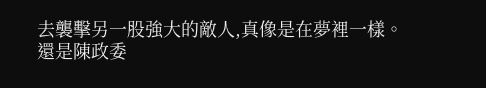去襲擊另一股強大的敵人,真像是在夢裡一樣。
還是陳政委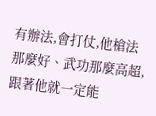有辦法,會打仗,他槍法那麼好、武功那麼高超,跟著他就一定能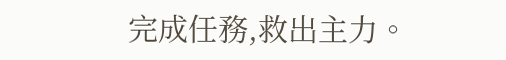完成任務,救出主力。